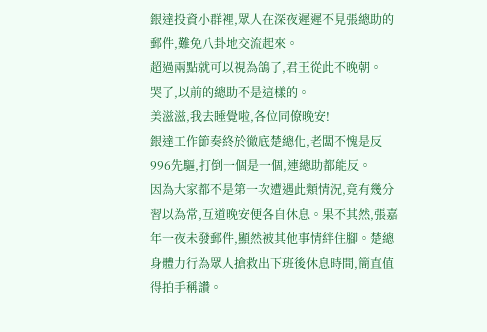銀達投資小群裡,眾人在深夜遲遲不見張總助的郵件,難免八卦地交流起來。
超過兩點就可以視為鴿了,君王從此不晚朝。
哭了,以前的總助不是這樣的。
美滋滋,我去睡覺啦,各位同僚晚安!
銀達工作節奏終於徹底楚總化,老闆不愧是反996先驅,打倒一個是一個,連總助都能反。
因為大家都不是第一次遭遇此類情況,竟有幾分習以為常,互道晚安便各自休息。果不其然,張嘉年一夜未發郵件,顯然被其他事情絆住腳。楚總身體力行為眾人搶救出下班後休息時間,簡直值得拍手稱讚。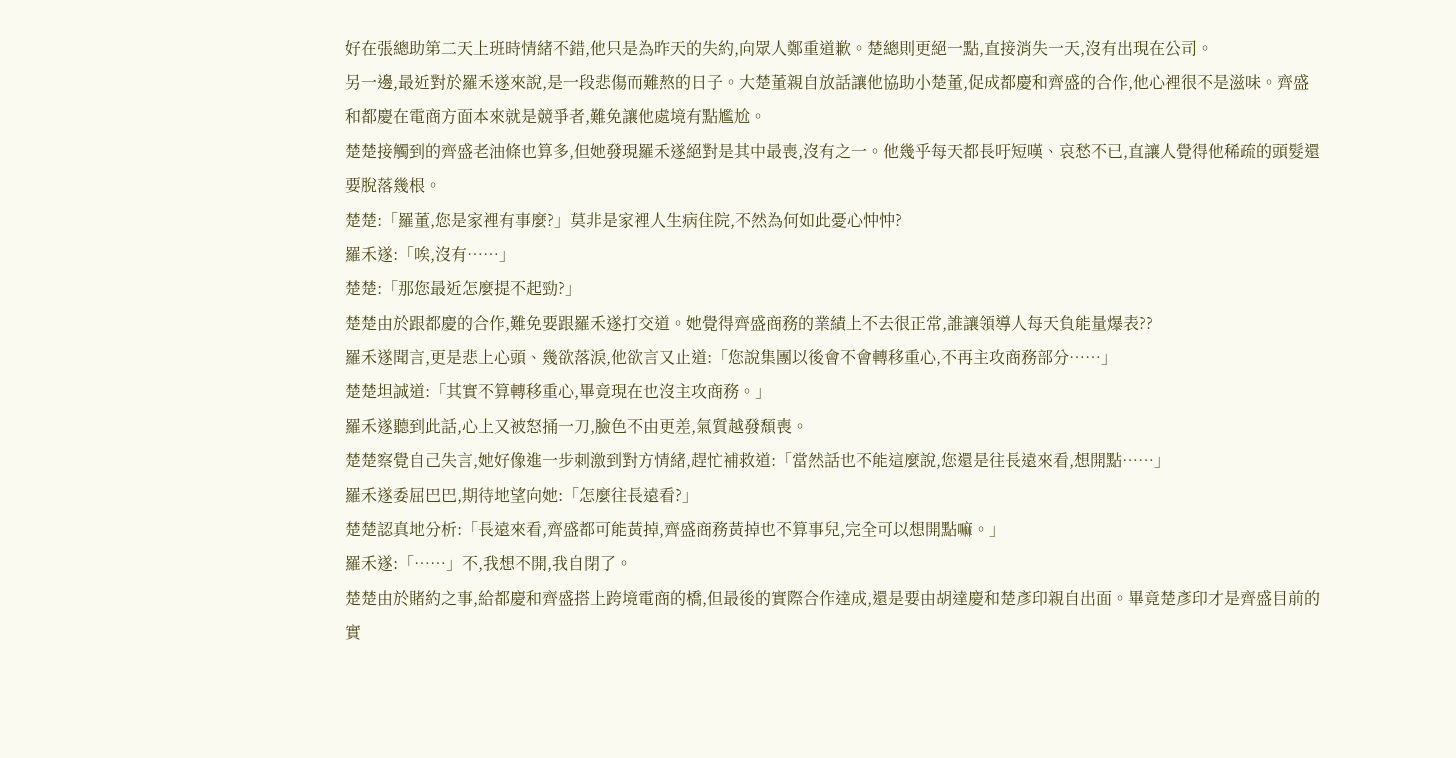好在張總助第二天上班時情緒不錯,他只是為昨天的失約,向眾人鄭重道歉。楚總則更絕一點,直接消失一天,沒有出現在公司。
另一邊,最近對於羅禾遂來說,是一段悲傷而難熬的日子。大楚董親自放話讓他協助小楚董,促成都慶和齊盛的合作,他心裡很不是滋味。齊盛和都慶在電商方面本來就是競爭者,難免讓他處境有點尷尬。
楚楚接觸到的齊盛老油條也算多,但她發現羅禾遂絕對是其中最喪,沒有之一。他幾乎每天都長吁短嘆、哀愁不已,直讓人覺得他稀疏的頭髮還要脫落幾根。
楚楚:「羅董,您是家裡有事麼?」莫非是家裡人生病住院,不然為何如此憂心忡忡?
羅禾遂:「唉,沒有……」
楚楚:「那您最近怎麼提不起勁?」
楚楚由於跟都慶的合作,難免要跟羅禾遂打交道。她覺得齊盛商務的業績上不去很正常,誰讓領導人每天負能量爆表??
羅禾遂聞言,更是悲上心頭、幾欲落淚,他欲言又止道:「您說集團以後會不會轉移重心,不再主攻商務部分……」
楚楚坦誠道:「其實不算轉移重心,畢竟現在也沒主攻商務。」
羅禾遂聽到此話,心上又被怒捅一刀,臉色不由更差,氣質越發頹喪。
楚楚察覺自己失言,她好像進一步刺激到對方情緒,趕忙補救道:「當然話也不能這麼說,您還是往長遠來看,想開點……」
羅禾遂委屈巴巴,期待地望向她:「怎麼往長遠看?」
楚楚認真地分析:「長遠來看,齊盛都可能黃掉,齊盛商務黃掉也不算事兒,完全可以想開點嘛。」
羅禾遂:「……」不,我想不開,我自閉了。
楚楚由於賭約之事,給都慶和齊盛搭上跨境電商的橋,但最後的實際合作達成,還是要由胡達慶和楚彥印親自出面。畢竟楚彥印才是齊盛目前的實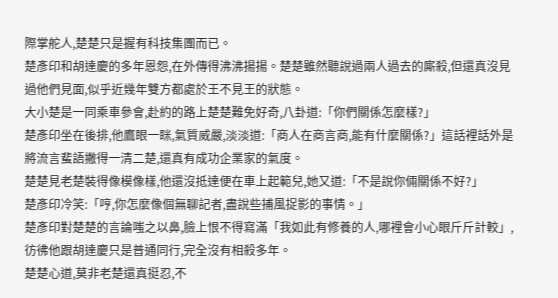際掌舵人,楚楚只是握有科技集團而已。
楚彥印和胡達慶的多年恩怨,在外傳得沸沸揚揚。楚楚雖然聽說過兩人過去的廝殺,但還真沒見過他們見面,似乎近幾年雙方都處於王不見王的狀態。
大小楚是一同乘車參會,赴約的路上楚楚難免好奇,八卦道:「你們關係怎麼樣?」
楚彥印坐在後排,他鷹眼一眯,氣質威嚴,淡淡道:「商人在商言商,能有什麼關係?」這話裡話外是將流言蜚語撇得一清二楚,還真有成功企業家的氣度。
楚楚見老楚裝得像模像樣,他還沒抵達便在車上起範兒,她又道:「不是說你倆關係不好?」
楚彥印冷笑:「哼,你怎麼像個無聊記者,盡說些捕風捉影的事情。」
楚彥印對楚楚的言論嗤之以鼻,臉上恨不得寫滿「我如此有修養的人,哪裡會小心眼斤斤計較」,彷彿他跟胡達慶只是普通同行,完全沒有相殺多年。
楚楚心道,莫非老楚還真挺忍,不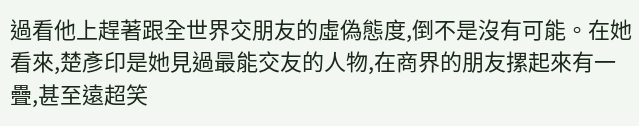過看他上趕著跟全世界交朋友的虛偽態度,倒不是沒有可能。在她看來,楚彥印是她見過最能交友的人物,在商界的朋友摞起來有一疊,甚至遠超笑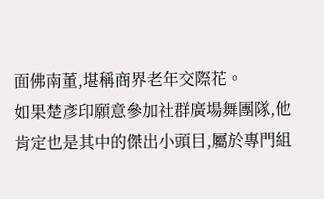面佛南董,堪稱商界老年交際花。
如果楚彥印願意參加社群廣場舞團隊,他肯定也是其中的傑出小頭目,屬於專門組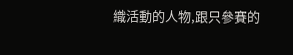織活動的人物,跟只參賽的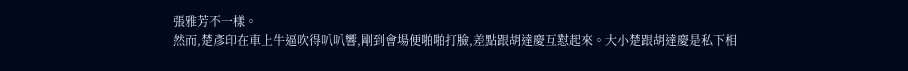張雅芳不一樣。
然而,楚彥印在車上牛逼吹得叭叭響,剛到會場便啪啪打臉,差點跟胡達慶互懟起來。大小楚跟胡達慶是私下相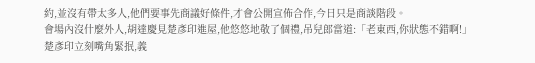約,並沒有帶太多人,他們要事先商議好條件,才會公開宣佈合作,今日只是商談階段。
會場內沒什麼外人,胡達慶見楚彥印進屋,他悠悠地敬了個禮,吊兒郎當道:「老東西,你狀態不錯啊!」
楚彥印立刻嘴角緊抿,義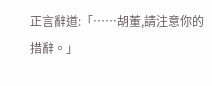正言辭道:「……胡董,請注意你的措辭。」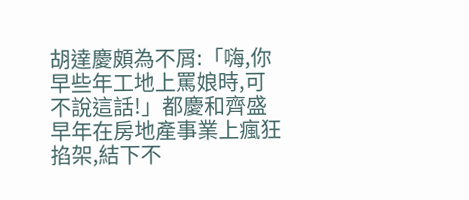胡達慶頗為不屑:「嗨,你早些年工地上罵娘時,可不說這話!」都慶和齊盛早年在房地產事業上瘋狂掐架,結下不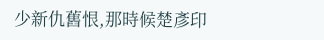少新仇舊恨,那時候楚彥印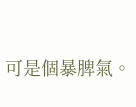可是個暴脾氣。